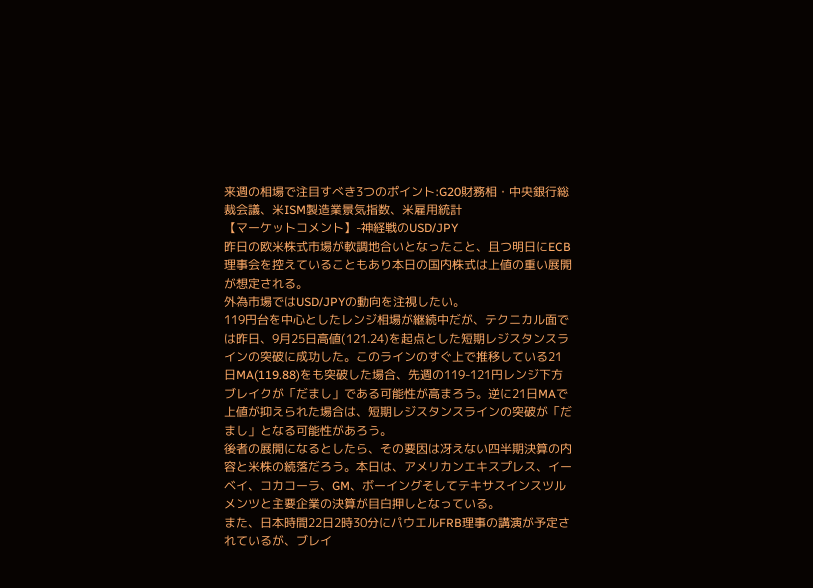来週の相場で注目すべき3つのポイント:G20財務相・中央銀行総裁会議、米ISM製造業景気指数、米雇用統計
【マーケットコメント】-神経戦のUSD/JPY
昨日の欧米株式市場が軟調地合いとなったこと、且つ明日にECB理事会を控えていることもあり本日の国内株式は上値の重い展開が想定される。
外為市場ではUSD/JPYの動向を注視したい。
119円台を中心としたレンジ相場が継続中だが、テクニカル面では昨日、9月25日高値(121.24)を起点とした短期レジスタンスラインの突破に成功した。このラインのすぐ上で推移している21日MA(119.88)をも突破した場合、先週の119-121円レンジ下方ブレイクが「だまし」である可能性が高まろう。逆に21日MAで上値が抑えられた場合は、短期レジスタンスラインの突破が「だまし」となる可能性があろう。
後者の展開になるとしたら、その要因は冴えない四半期決算の内容と米株の続落だろう。本日は、アメリカンエキスプレス、イーベイ、コカコーラ、GM、ボーイングそしてテキサスインスツルメンツと主要企業の決算が目白押しとなっている。
また、日本時間22日2時30分にパウエルFRB理事の講演が予定されているが、ブレイ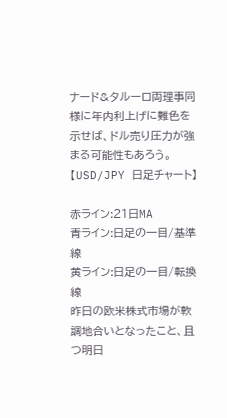ナード&タルーロ両理事同様に年内利上げに難色を示せば、ドル売り圧力が強まる可能性もあろう。
【USD/JPY 日足チャート】

赤ライン:21日MA
青ライン:日足の一目/基準線
黄ライン:日足の一目/転換線
昨日の欧米株式市場が軟調地合いとなったこと、且つ明日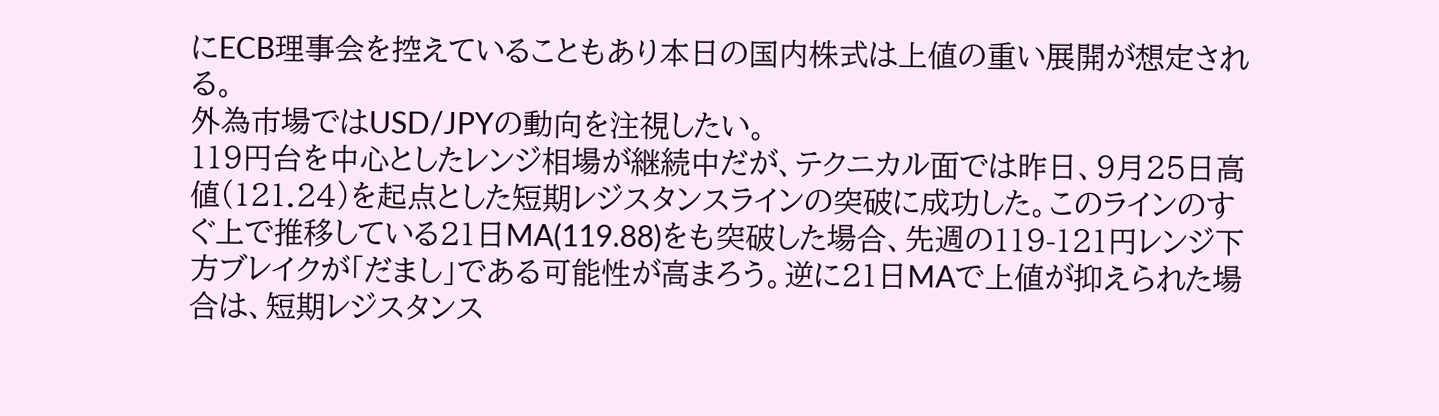にECB理事会を控えていることもあり本日の国内株式は上値の重い展開が想定される。
外為市場ではUSD/JPYの動向を注視したい。
119円台を中心としたレンジ相場が継続中だが、テクニカル面では昨日、9月25日高値(121.24)を起点とした短期レジスタンスラインの突破に成功した。このラインのすぐ上で推移している21日MA(119.88)をも突破した場合、先週の119-121円レンジ下方ブレイクが「だまし」である可能性が高まろう。逆に21日MAで上値が抑えられた場合は、短期レジスタンス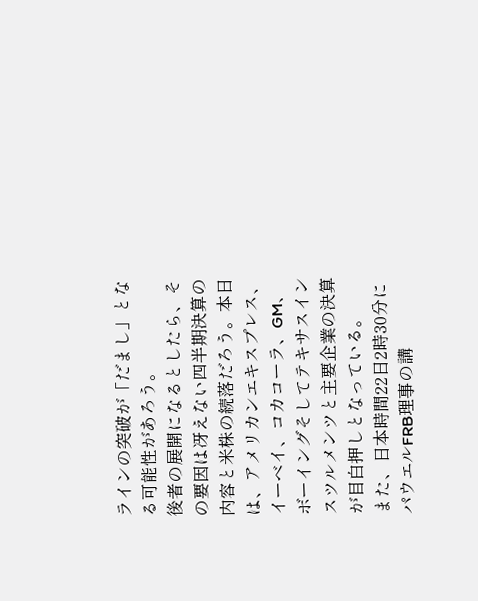ラインの突破が「だまし」となる可能性があろう。
後者の展開になるとしたら、その要因は冴えない四半期決算の内容と米株の続落だろう。本日は、アメリカンエキスプレス、イーベイ、コカコーラ、GM、ボーイングそしてテキサスインスツルメンツと主要企業の決算が目白押しとなっている。
また、日本時間22日2時30分にパウエルFRB理事の講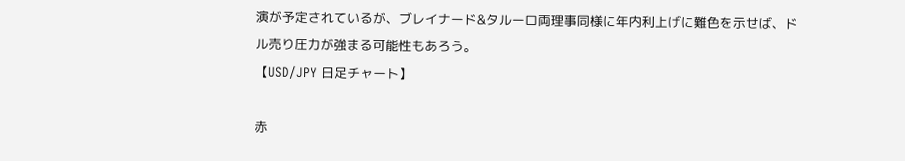演が予定されているが、ブレイナード&タルーロ両理事同様に年内利上げに難色を示せば、ドル売り圧力が強まる可能性もあろう。
【USD/JPY 日足チャート】

赤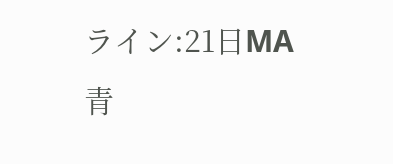ライン:21日MA
青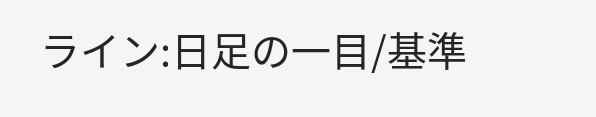ライン:日足の一目/基準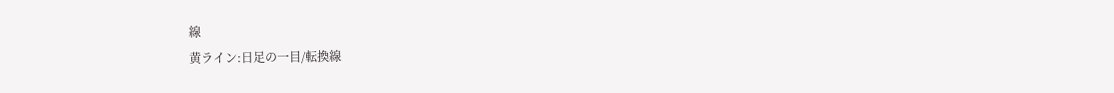線
黄ライン:日足の一目/転換線